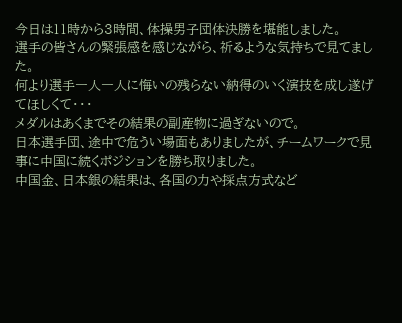今日は11時から3時間、体操男子団体決勝を堪能しました。
選手の皆さんの緊張感を感じながら、祈るような気持ちで見てました。
何より選手一人一人に悔いの残らない納得のいく演技を成し遂げてほしくて・・・
メダルはあくまでその結果の副産物に過ぎないので。
日本選手団、途中で危うい場面もありましたが、チームワークで見事に中国に続くポジションを勝ち取りました。
中国金、日本銀の結果は、各国の力や採点方式など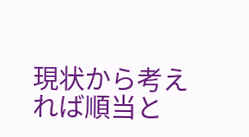現状から考えれば順当と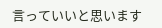言っていいと思います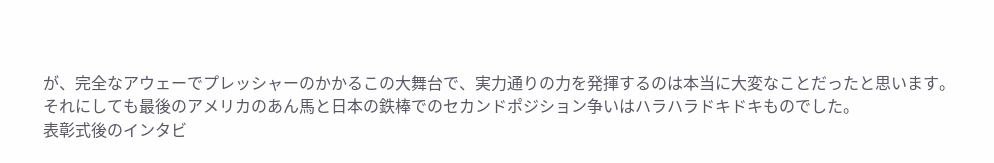が、完全なアウェーでプレッシャーのかかるこの大舞台で、実力通りの力を発揮するのは本当に大変なことだったと思います。
それにしても最後のアメリカのあん馬と日本の鉄棒でのセカンドポジション争いはハラハラドキドキものでした。
表彰式後のインタビ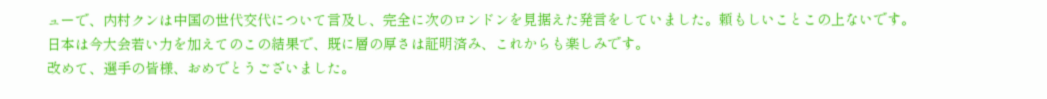ューで、内村クンは中国の世代交代について言及し、完全に次のロンドンを見据えた発言をしていました。頼もしいことこの上ないです。
日本は今大会若い力を加えてのこの結果で、既に層の厚さは証明済み、これからも楽しみです。
改めて、選手の皆様、おめでとうございました。